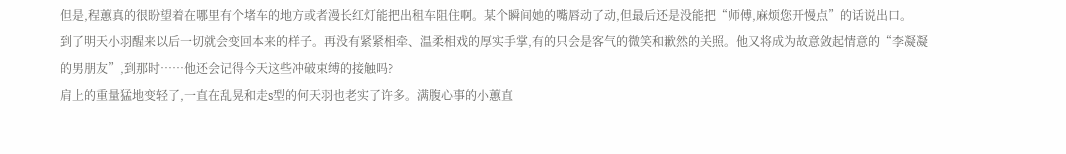但是,程蕙真的很盼望着在哪里有个堵车的地方或者漫长红灯能把出租车阻住啊。某个瞬间她的嘴唇动了动,但最后还是没能把“师傅,麻烦您开慢点”的话说出口。
到了明天小羽醒来以后一切就会变回本来的样子。再没有紧紧相牵、温柔相戏的厚实手掌,有的只会是客气的微笑和歉然的关照。他又将成为故意敛起情意的“李凝凝的男朋友”,到那时……他还会记得今天这些冲破束缚的接触吗?
肩上的重量猛地变轻了,一直在乱晃和走s型的何天羽也老实了许多。满腹心事的小蕙直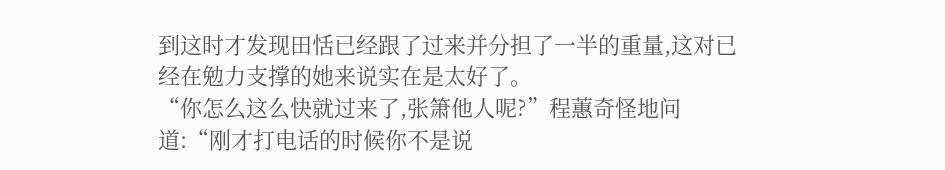到这时才发现田恬已经跟了过来并分担了一半的重量,这对已经在勉力支撑的她来说实在是太好了。
“你怎么这么快就过来了,张箫他人呢?”程蕙奇怪地问道:“刚才打电话的时候你不是说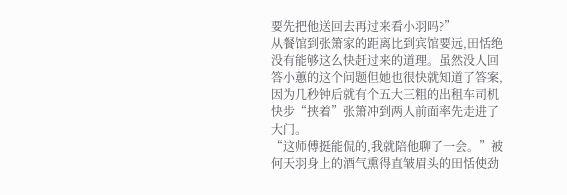要先把他送回去再过来看小羽吗?”
从餐馆到张箫家的距离比到宾馆要远,田恬绝没有能够这么快赶过来的道理。虽然没人回答小蕙的这个问题但她也很快就知道了答案,因为几秒钟后就有个五大三粗的出租车司机快步“挟着”张箫冲到两人前面率先走进了大门。
“这师傅挺能侃的,我就陪他聊了一会。”被何天羽身上的酒气熏得直皱眉头的田恬使劲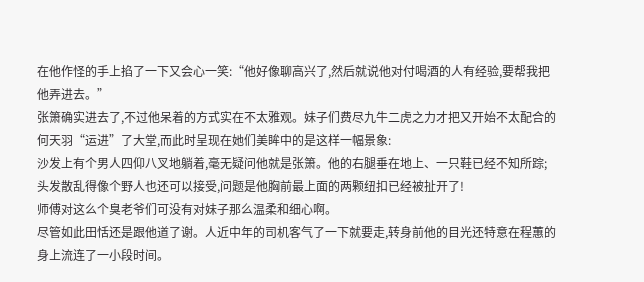在他作怪的手上掐了一下又会心一笑:“他好像聊高兴了,然后就说他对付喝酒的人有经验,要帮我把他弄进去。”
张箫确实进去了,不过他呆着的方式实在不太雅观。妹子们费尽九牛二虎之力才把又开始不太配合的何天羽“运进”了大堂,而此时呈现在她们美眸中的是这样一幅景象:
沙发上有个男人四仰八叉地躺着,毫无疑问他就是张箫。他的右腿垂在地上、一只鞋已经不知所踪;头发散乱得像个野人也还可以接受,问题是他胸前最上面的两颗纽扣已经被扯开了!
师傅对这么个臭老爷们可没有对妹子那么温柔和细心啊。
尽管如此田恬还是跟他道了谢。人近中年的司机客气了一下就要走,转身前他的目光还特意在程蕙的身上流连了一小段时间。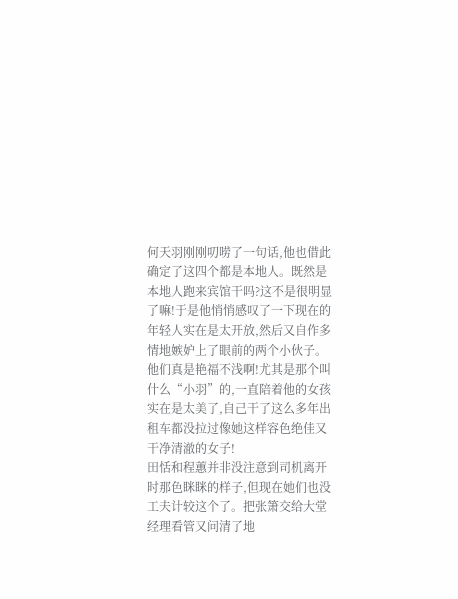何天羽刚刚叨唠了一句话,他也借此确定了这四个都是本地人。既然是本地人跑来宾馆干吗?这不是很明显了嘛!于是他悄悄感叹了一下现在的年轻人实在是太开放,然后又自作多情地嫉妒上了眼前的两个小伙子。他们真是艳福不浅啊!尤其是那个叫什么“小羽”的,一直陪着他的女孩实在是太美了,自己干了这么多年出租车都没拉过像她这样容色绝佳又干净清澈的女子!
田恬和程蕙并非没注意到司机离开时那色眯眯的样子,但现在她们也没工夫计较这个了。把张箫交给大堂经理看管又问清了地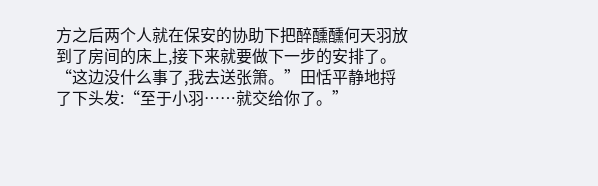方之后两个人就在保安的协助下把醉醺醺何天羽放到了房间的床上,接下来就要做下一步的安排了。
“这边没什么事了,我去送张箫。”田恬平静地捋了下头发:“至于小羽……就交给你了。”